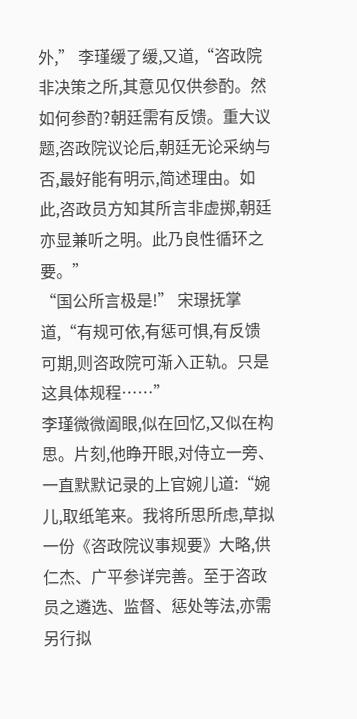外,” 李瑾缓了缓,又道,“咨政院非决策之所,其意见仅供参酌。然如何参酌?朝廷需有反馈。重大议题,咨政院议论后,朝廷无论采纳与否,最好能有明示,简述理由。如此,咨政员方知其所言非虚掷,朝廷亦显兼听之明。此乃良性循环之要。”
“国公所言极是!” 宋璟抚掌道,“有规可依,有惩可惧,有反馈可期,则咨政院可渐入正轨。只是这具体规程……”
李瑾微微阖眼,似在回忆,又似在构思。片刻,他睁开眼,对侍立一旁、一直默默记录的上官婉儿道:“婉儿,取纸笔来。我将所思所虑,草拟一份《咨政院议事规要》大略,供仁杰、广平参详完善。至于咨政员之遴选、监督、惩处等法,亦需另行拟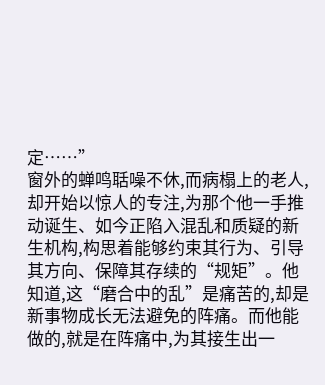定……”
窗外的蝉鸣聒噪不休,而病榻上的老人,却开始以惊人的专注,为那个他一手推动诞生、如今正陷入混乱和质疑的新生机构,构思着能够约束其行为、引导其方向、保障其存续的“规矩”。他知道,这“磨合中的乱”是痛苦的,却是新事物成长无法避免的阵痛。而他能做的,就是在阵痛中,为其接生出一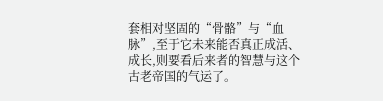套相对坚固的“骨骼”与“血脉”,至于它未来能否真正成活、成长,则要看后来者的智慧与这个古老帝国的气运了。